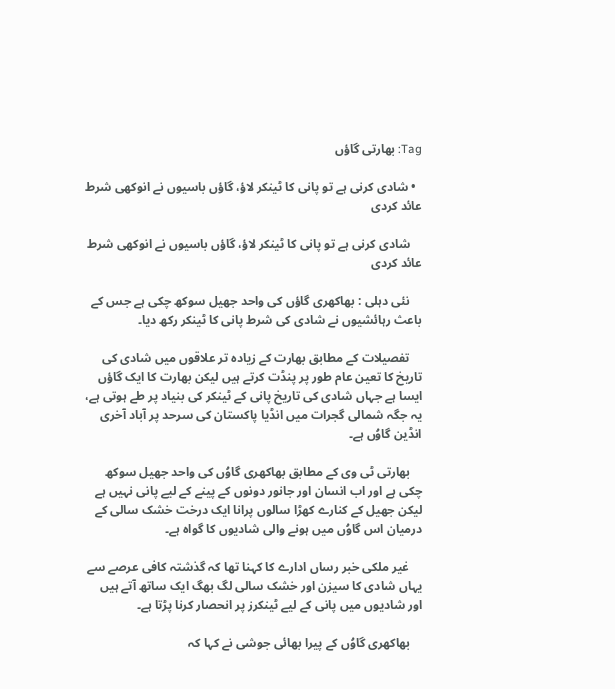Tag: بھارتی گاؤں

  • شادی کرنی ہے تو پانی کا ٹینکر لاؤ، گاؤں باسیوں نے انوکھی شرط عائد کردی

    شادی کرنی ہے تو پانی کا ٹینکر لاؤ، گاؤں باسیوں نے انوکھی شرط عائد کردی

    نئی دہلی : بھاکھری گاؤں کی واحد جھیل سوکھ چکی ہے جس کے باعث رہائشیوں نے شادی کی شرط پانی کا ٹینکر رکھ دیا۔

    تفصیلات کے مطابق بھارت کے زیادہ تر علاقوں میں شادی کی تاریخ کا تعین عام طور پر پنڈت کرتے ہیں لیکن بھارت کا ایک گاؤں ایسا ہے جہاں شادی کی تاریخ پانی کے ٹینکر کی بنیاد پر طے ہوتی ہے، یہ جگہ شمالی گجرات میں انڈیا پاکستان کی سرحد پر آباد آخری انڈین گاوُں ہے۔

    بھارتی ٹی وی کے مطابق بھاکھری گاوُں کی واحد جھیل سوکھ چکی ہے اور اب انسان اور جانور دونوں کے پینے کے لیے پانی نہیں ہے لیکن جھیل کے کنارے کھڑا سالوں پرانا ایک درخت خشک سالی کے درمیان اس گاوُں میں ہونے والی شادیوں کا گواہ ہے۔

    غیر ملکی خبر رساں ادارے کا کہنا تھا کہ گذشتہ کافی عرصے سے یہاں شادی کا سیزن اور خشک سالی لگ بھگ ایک ساتھ آتے ہیں اور شادیوں میں پانی کے لیے ٹینکرز پر انحصار کرنا پڑتا ہے۔

    بھاکھری گاوُں کے پیرا بھائی جوشی نے کہا کہ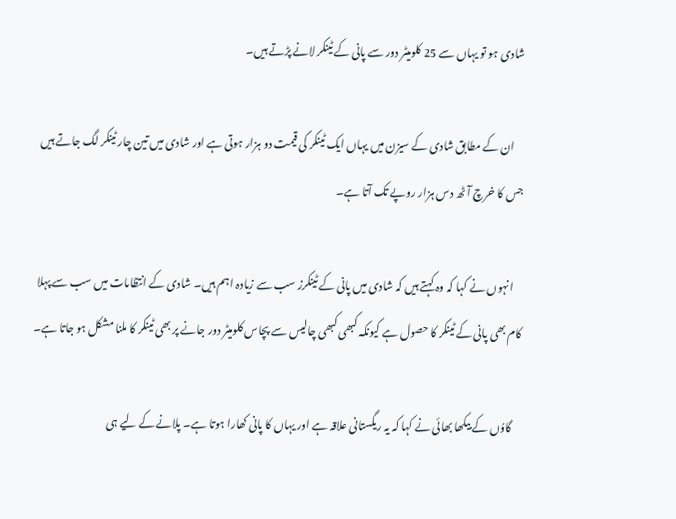شادی ہو تو یہاں سے 25 کلومیٹر دور سے پانی کے ٹینکر لانے پڑتے ہیں۔

    ان کے مطابق شادی کے سیزن میں یہاں ایک ٹینکر کی قیمت دو ہزار ہوتی ہے اور شادی میں تین چار ٹینکر لگ جاتے ہیں جس کا خرچ آٹھ دس ہزار روپے تک آتا ہے۔

    انہوں نے کہا کہ وہ کہتے ہیں کہ شادی میں پانی کے ٹینکرز سب سے زیادہ اہم ہیں۔ شادی کے انتظامات میں سب سے پہلا کام بھی پانی کے ٹینکر کا حصول ہے کیونکہ کبھی کبھی چالیس سے پچاس کلومیٹر دور جانے پر بھی ٹینکر کا ملنا مشکل ہو جاتا ہے۔

    گاوُں کے بیکھا بھائی نے کہا کہ یہ ریگستانی علاقہ ہے اور یہاں کا پانی کھارا ہوتا ہے۔ پلانے کے لیے ہی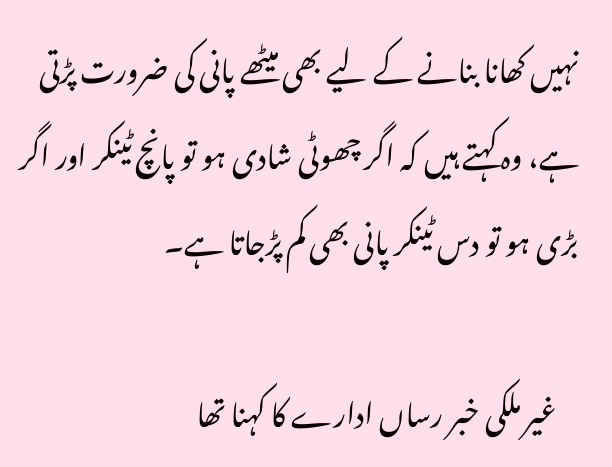نہیں کھانا بنانے کے لیے بھی میٹھے پانی کی ضرورت پڑتی ہے، وہ کہتے ہیں کہ اگر چھوٹی شادی ہو تو پانچ ٹینکر اور اگر بڑی ہو تو دس ٹینکر پانی بھی کم پڑجاتا ہے۔

    غیر ملکی خبر رساں ادارے کا کہنا تھا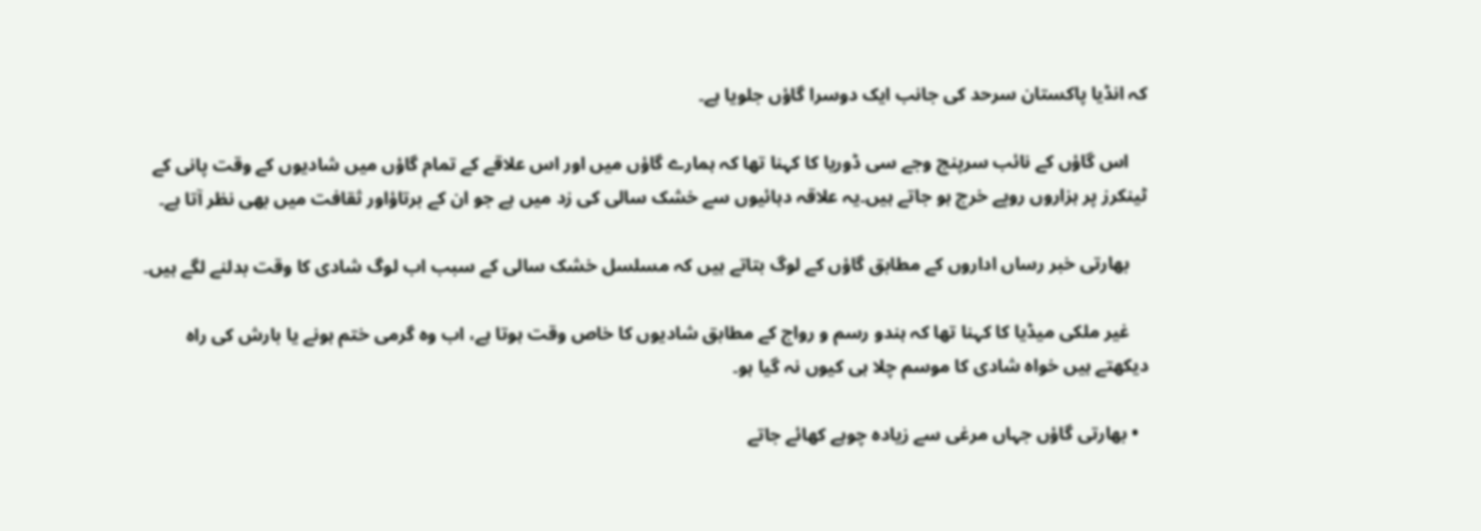کہ انڈیا پاکستان سرحد کی جانب ایک دوسرا گاؤں جلویا ہے۔

    اس گاؤں کے نائب سرپنچ وجے سی ڈوریا کا کہنا تھا کہ ہمارے گاؤں میں اور اس علاقے کے تمام گاؤں میں شادیوں کے وقت پانی کے ٹینکرز پر ہزاروں روپے خرچ ہو جاتے ہیں۔یہ علاقہ دہائیوں سے خشک سالی کی زد میں ہے جو ان کے برتاؤاور ثقافت میں بھی نظر آتا ہے۔

    بھارتی خبر رساں اداروں کے مطابق گاؤں کے لوگ بتاتے ہیں کہ مسلسل خشک سالی کے سبب اب لوگ شادی کا وقت بدلنے لگے ہیں۔

    غیر ملکی میڈیا کا کہنا تھا کہ ہندو رسم و رواج کے مطابق شادیوں کا خاص وقت ہوتا ہے، اب وہ گرمی ختم ہونے یا بارش کی راہ دیکھتے ہیں خواہ شادی کا موسم چلا ہی کیوں نہ گیا ہو۔

  • بھارتی گاؤں جہاں مرغی سے زیادہ چوہے کھائے جاتے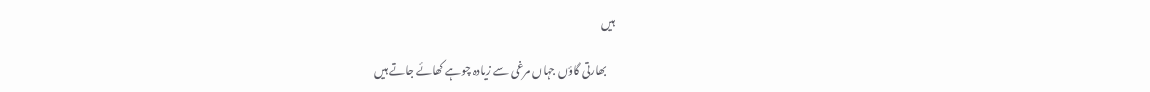ہیں

    بھارتی گاؤں جہاں مرغی سے زیادہ چوہے کھائے جاتے ہیں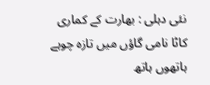نئی دہلی : بھارت کے کماری کاٹا نامی گاؤں میں تازہ چوہے ہاتھوں ہاتھ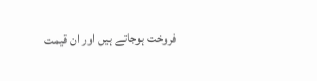فروخت ہوجاتے ہیں اور ان قیمت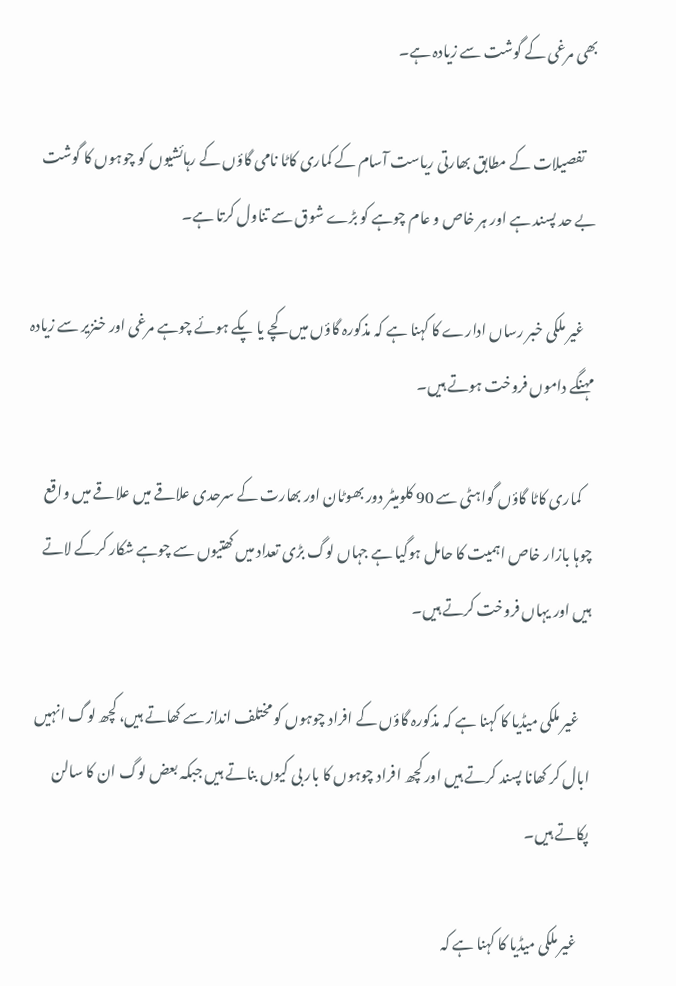بھی مرغی کے گوشت سے زیادہ ہے۔

    تفصیلات کے مطابق بھارتی ریاست آسام کے کماری کاٹا نامی گاؤں کے رہائشیوں کو چوہوں کا گوشت بے حد پسند ہے اور ہر خاص و عام چوہے کو بڑے شوق سے تناول کرتا ہے۔

    غیر ملکی خبر رساں ادارے کا کہنا ہے کہ مذکورہ گاؤں میں کچے یا پکے ہوئے چوہے مرغی اور خنزیر سے زیادہ مہنگے داموں فروخت ہوتے ہیں۔

    کماری کاٹا گاؤں گواہٹی سے 90 کلومیٹر دور بھوٹان اور بھارت کے سرحدی علاقے میں علاقے میں واقع چوہا بازار خاص اہمیت کا حامل ہوگیا ہے جہاں لوگ بڑی تعداد میں کھتیوں سے چوہے شکار کرکے لاتے ہیں اور یہاں فروخت کرتے ہیں۔

    غیر ملکی میڈیا کا کہنا ہے کہ مذکورہ گاؤں کے افراد چوہوں کو مختلف انداز سے کھاتے ہیں، کچھ لوگ انہیں ابال کر کھانا پسند کرتے ہیں اور کچھ افراد چوہوں کا بار بی کیوں بناتے ہیں جبکہ بعض لوگ ان کا سالن پکاتے ہیں۔

    غیر ملکی میڈیا کا کہنا ہے کہ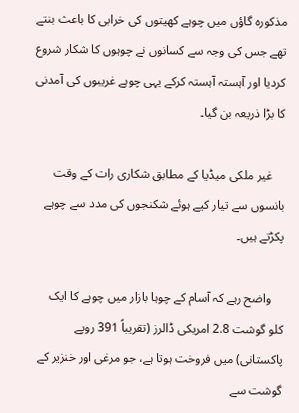مذکورہ گاؤں میں چوہے کھیتوں کی خرابی کا باعث بنتے تھے جس کی وجہ سے کسانوں نے چوہوں کا شکار شروع کردیا اور آہستہ آہستہ کرکے یہی چوہے غریبوں کی آمدنی کا بڑا ذریعہ بن گیا۔

    غیر ملکی میڈیا کے مطابق شکاری رات کے وقت بانسوں سے تیار کیے ہوئے شکنجوں کی مدد سے چوہے پکڑتے ہیں۔

    واضح رہے کہ آسام کے چوہا بازار میں چوہے کا ایک کلو گوشت 2.8 امریکی ڈالرز (تقریباً 391 روپے پاکستانی) میں فروخت ہوتا ہے، جو مرغی اور خنزیر کے گوشت سے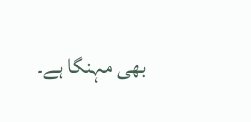بھی مہنگا ہے۔